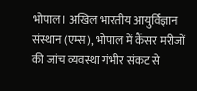भोपाल। अखिल भारतीय आयुर्विज्ञान संस्थान (एम्स), भोपाल में कैंसर मरीजों की जांच व्यवस्था गंभीर संकट से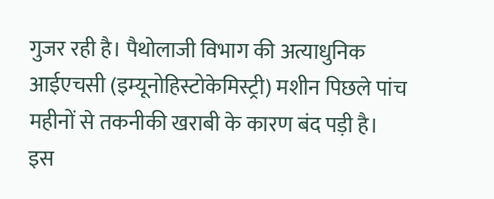गुजर रही है। पैथोलाजी विभाग की अत्याधुनिक आईएचसी (इम्यूनोहिस्टोकेमिस्ट्री) मशीन पिछले पांच महीनों से तकनीकी खराबी के कारण बंद पड़ी है।
इस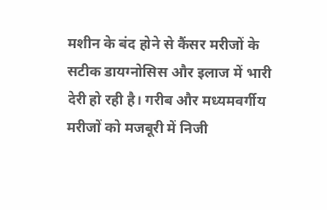मशीन के बंद होने से कैंसर मरीजों के सटीक डायग्नोसिस और इलाज में भारी देरी हो रही है। गरीब और मध्यमवर्गीय मरीजों को मजबूरी में निजी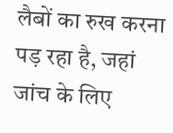लैबों का रुख करना पड़ रहा है, जहां जांच के लिए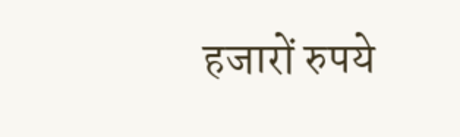हजारों रुपये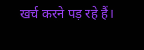खर्च करने पड़ रहे हैं।